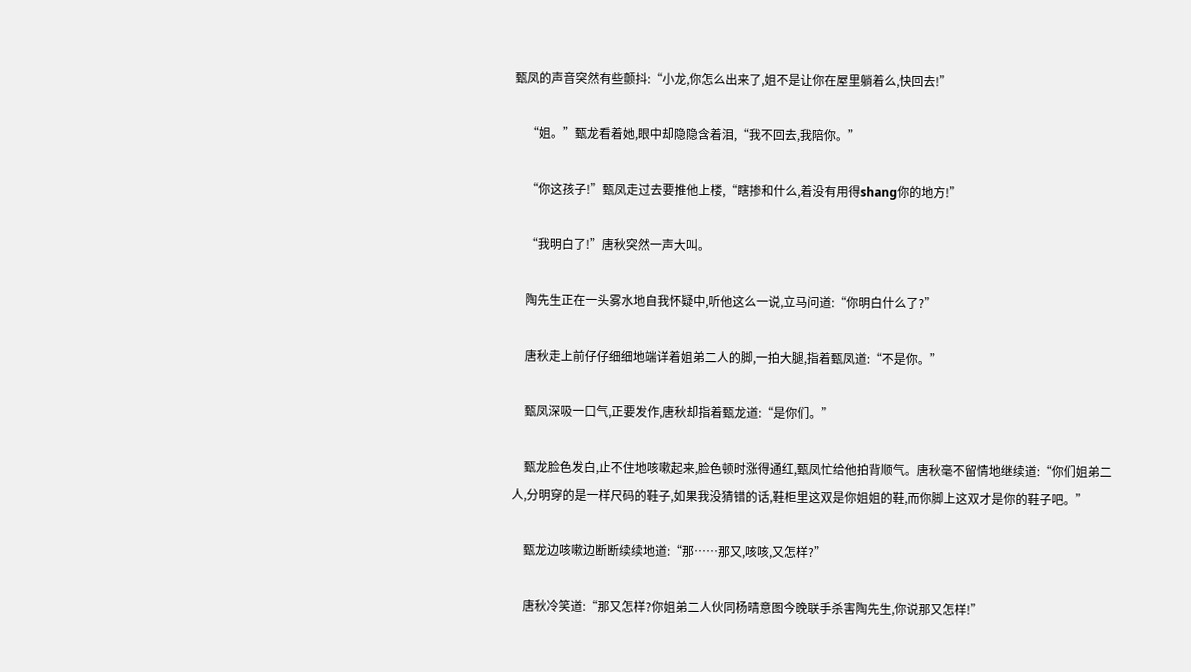甄凤的声音突然有些颤抖:“小龙,你怎么出来了,姐不是让你在屋里躺着么,快回去!”

    “姐。”甄龙看着她,眼中却隐隐含着泪,“我不回去,我陪你。”

    “你这孩子!”甄凤走过去要推他上楼,“瞎掺和什么,着没有用得shang你的地方!”

    “我明白了!”唐秋突然一声大叫。

    陶先生正在一头雾水地自我怀疑中,听他这么一说,立马问道:“你明白什么了?”

    唐秋走上前仔仔细细地端详着姐弟二人的脚,一拍大腿,指着甄凤道:“不是你。”

    甄凤深吸一口气,正要发作,唐秋却指着甄龙道:“是你们。”

    甄龙脸色发白,止不住地咳嗽起来,脸色顿时涨得通红,甄凤忙给他拍背顺气。唐秋毫不留情地继续道:“你们姐弟二人,分明穿的是一样尺码的鞋子,如果我没猜错的话,鞋柜里这双是你姐姐的鞋,而你脚上这双才是你的鞋子吧。”

    甄龙边咳嗽边断断续续地道:“那……那又,咳咳,又怎样?”

    唐秋冷笑道:“那又怎样?你姐弟二人伙同杨晴意图今晚联手杀害陶先生,你说那又怎样!”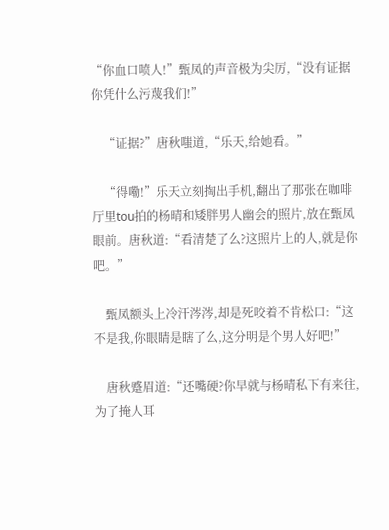“你血口喷人!”甄凤的声音极为尖厉,“没有证据你凭什么污蔑我们!”

    “证据?”唐秋嗤道,“乐天,给她看。”

    “得嘞!”乐天立刻掏出手机,翻出了那张在咖啡厅里tou拍的杨晴和矮胖男人幽会的照片,放在甄凤眼前。唐秋道:“看清楚了么?这照片上的人,就是你吧。”

    甄凤额头上冷汗涔涔,却是死咬着不肯松口:“这不是我,你眼睛是瞎了么,这分明是个男人好吧!”

    唐秋蹙眉道:“还嘴硬?你早就与杨晴私下有来往,为了掩人耳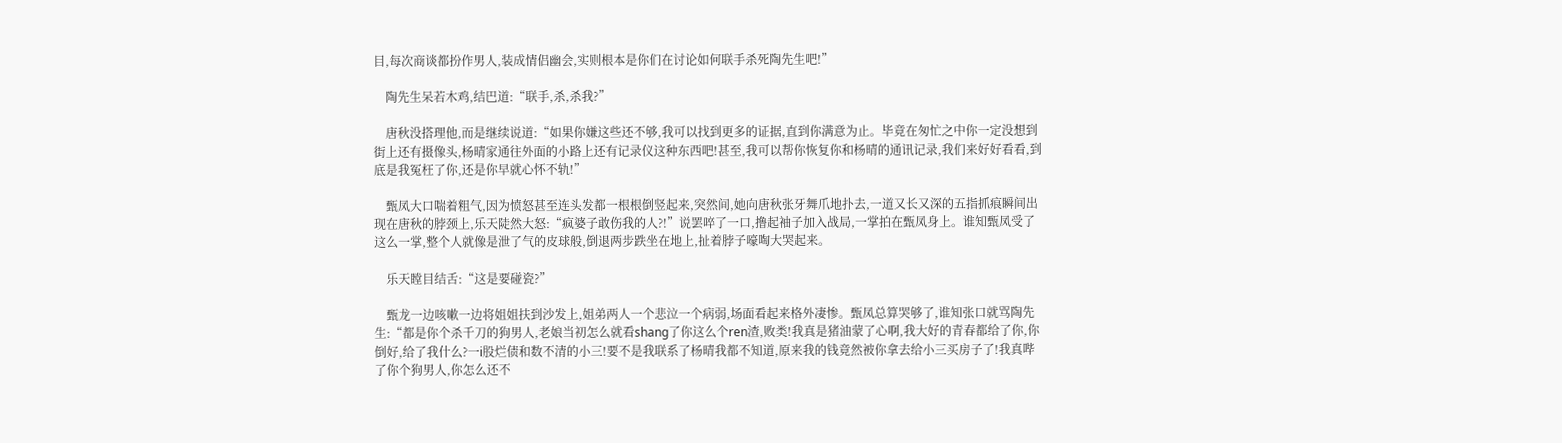目,每次商谈都扮作男人,装成情侣幽会,实则根本是你们在讨论如何联手杀死陶先生吧!”

    陶先生呆若木鸡,结巴道:“联手,杀,杀我?”

    唐秋没搭理他,而是继续说道:“如果你嫌这些还不够,我可以找到更多的证据,直到你满意为止。毕竟在匆忙之中你一定没想到街上还有摄像头,杨晴家通往外面的小路上还有记录仪这种东西吧!甚至,我可以帮你恢复你和杨晴的通讯记录,我们来好好看看,到底是我冤枉了你,还是你早就心怀不轨!”

    甄凤大口喘着粗气,因为愤怒甚至连头发都一根根倒竖起来,突然间,她向唐秋张牙舞爪地扑去,一道又长又深的五指抓痕瞬间出现在唐秋的脖颈上,乐天陡然大怒:“疯婆子敢伤我的人?!”说罢啐了一口,撸起袖子加入战局,一掌拍在甄凤身上。谁知甄凤受了这么一掌,整个人就像是泄了气的皮球般,倒退两步跌坐在地上,扯着脖子嚎啕大哭起来。

    乐天瞠目结舌:“这是要碰瓷?”

    甄龙一边咳嗽一边将姐姐扶到沙发上,姐弟两人一个悲泣一个病弱,场面看起来格外凄惨。甄凤总算哭够了,谁知张口就骂陶先生:“都是你个杀千刀的狗男人,老娘当初怎么就看shang了你这么个ren渣,败类!我真是猪油蒙了心啊,我大好的青春都给了你,你倒好,给了我什么?一i股烂债和数不清的小三!要不是我联系了杨晴我都不知道,原来我的钱竟然被你拿去给小三买房子了!我真哔了你个狗男人,你怎么还不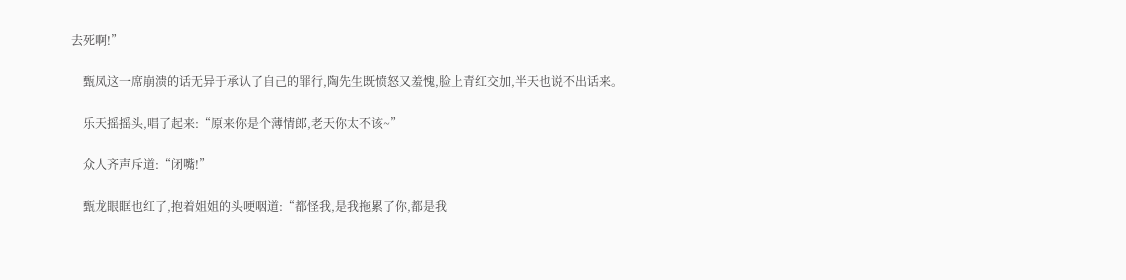去死啊!”

    甄凤这一席崩溃的话无异于承认了自己的罪行,陶先生既愤怒又羞愧,脸上青红交加,半天也说不出话来。

    乐天摇摇头,唱了起来:“原来你是个薄情郎,老天你太不该~”

    众人齐声斥道:“闭嘴!”

    甄龙眼眶也红了,抱着姐姐的头哽咽道:“都怪我,是我拖累了你,都是我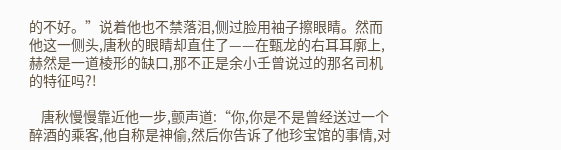的不好。”说着他也不禁落泪,侧过脸用袖子擦眼睛。然而他这一侧头,唐秋的眼睛却直住了——在甄龙的右耳耳廓上,赫然是一道棱形的缺口,那不正是余小壬曾说过的那名司机的特征吗?!

    唐秋慢慢靠近他一步,颤声道:“你,你是不是曾经送过一个醉酒的乘客,他自称是神偷,然后你告诉了他珍宝馆的事情,对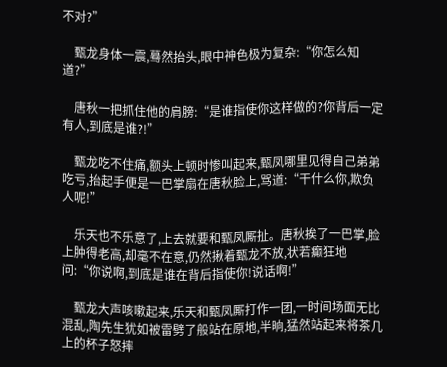不对?”

    甄龙身体一震,蓦然抬头,眼中神色极为复杂:“你怎么知道?”

    唐秋一把抓住他的肩膀:“是谁指使你这样做的?你背后一定有人,到底是谁?!”

    甄龙吃不住痛,额头上顿时惨叫起来,甄凤哪里见得自己弟弟吃亏,抬起手便是一巴掌扇在唐秋脸上,骂道:“干什么你,欺负人呢!”

    乐天也不乐意了,上去就要和甄凤厮扯。唐秋挨了一巴掌,脸上肿得老高,却毫不在意,仍然揪着甄龙不放,状若癫狂地问:“你说啊,到底是谁在背后指使你!说话啊!”

    甄龙大声咳嗽起来,乐天和甄凤厮打作一团,一时间场面无比混乱,陶先生犹如被雷劈了般站在原地,半晌,猛然站起来将茶几上的杯子怒摔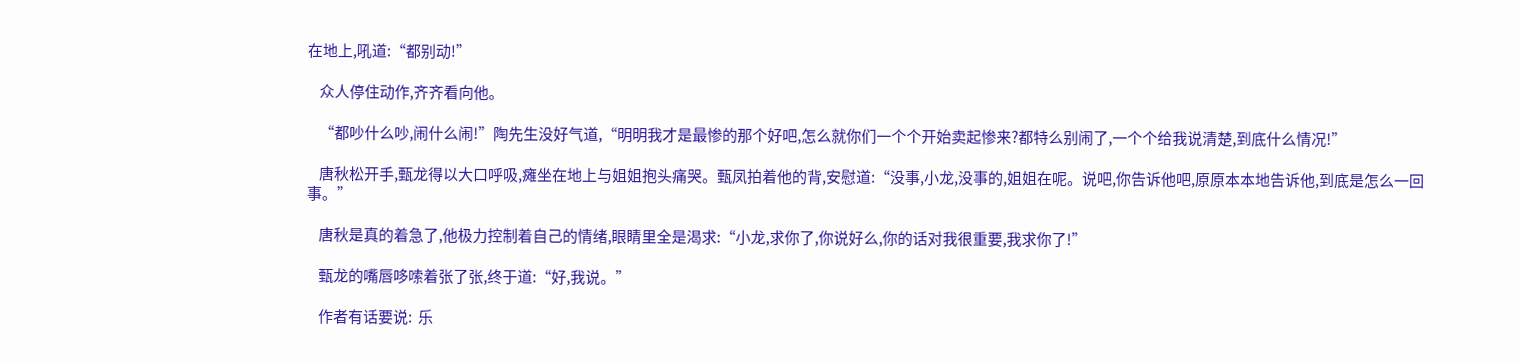在地上,吼道:“都别动!”

    众人停住动作,齐齐看向他。

    “都吵什么吵,闹什么闹!”陶先生没好气道,“明明我才是最惨的那个好吧,怎么就你们一个个开始卖起惨来?都特么别闹了,一个个给我说清楚,到底什么情况!”

    唐秋松开手,甄龙得以大口呼吸,瘫坐在地上与姐姐抱头痛哭。甄凤拍着他的背,安慰道:“没事,小龙,没事的,姐姐在呢。说吧,你告诉他吧,原原本本地告诉他,到底是怎么一回事。”

    唐秋是真的着急了,他极力控制着自己的情绪,眼睛里全是渴求:“小龙,求你了,你说好么,你的话对我很重要,我求你了!”

    甄龙的嘴唇哆嗦着张了张,终于道:“好,我说。”

    作者有话要说:  乐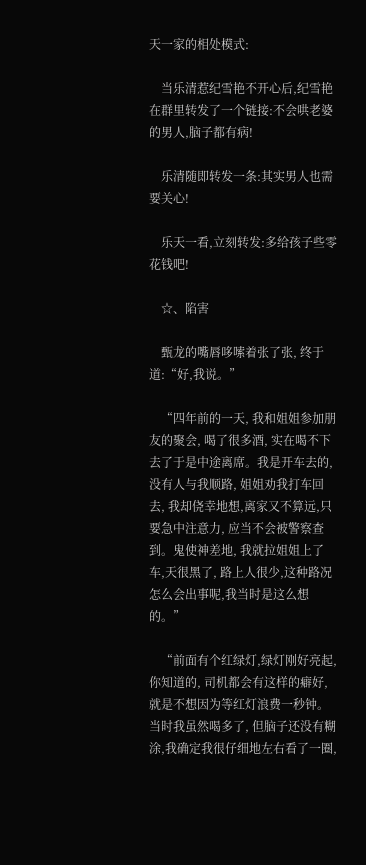天一家的相处模式:

    当乐清惹纪雪艳不开心后,纪雪艳在群里转发了一个链接:不会哄老婆的男人,脑子都有病!

    乐清随即转发一条:其实男人也需要关心!

    乐天一看,立刻转发:多给孩子些零花钱吧!

    ☆、陷害

    甄龙的嘴唇哆嗦着张了张, 终于道:“好,我说。”

    “四年前的一天, 我和姐姐参加朋友的聚会, 喝了很多酒, 实在喝不下去了于是中途离席。我是开车去的,没有人与我顺路, 姐姐劝我打车回去, 我却侥幸地想,离家又不算远,只要急中注意力, 应当不会被警察查到。鬼使神差地, 我就拉姐姐上了车,天很黑了, 路上人很少,这种路况怎么会出事呢,我当时是这么想的。”

    “前面有个红绿灯,绿灯刚好亮起,你知道的, 司机都会有这样的癖好,就是不想因为等红灯浪费一秒钟。当时我虽然喝多了, 但脑子还没有糊涂,我确定我很仔细地左右看了一圈,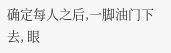确定每人之后,一脚油门下去, 眼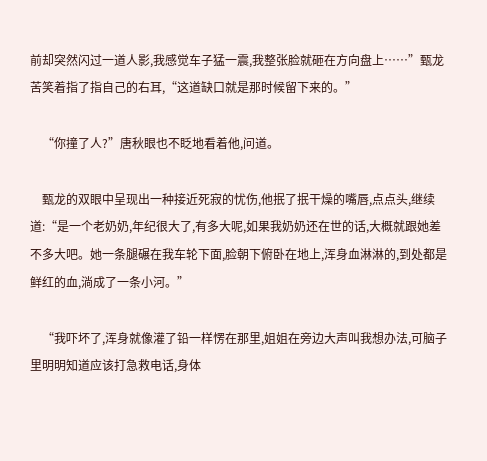前却突然闪过一道人影,我感觉车子猛一震,我整张脸就砸在方向盘上……”甄龙苦笑着指了指自己的右耳,“这道缺口就是那时候留下来的。”

    “你撞了人?”唐秋眼也不眨地看着他,问道。

    甄龙的双眼中呈现出一种接近死寂的忧伤,他抿了抿干燥的嘴唇,点点头,继续道:“是一个老奶奶,年纪很大了,有多大呢,如果我奶奶还在世的话,大概就跟她差不多大吧。她一条腿碾在我车轮下面,脸朝下俯卧在地上,浑身血淋淋的,到处都是鲜红的血,淌成了一条小河。”

    “我吓坏了,浑身就像灌了铅一样愣在那里,姐姐在旁边大声叫我想办法,可脑子里明明知道应该打急救电话,身体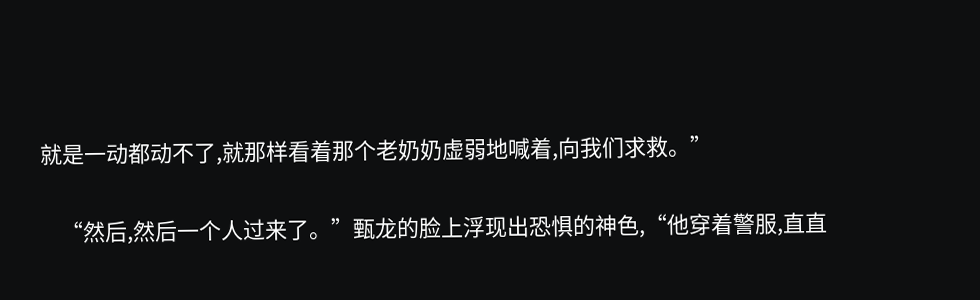就是一动都动不了,就那样看着那个老奶奶虚弱地喊着,向我们求救。”

    “然后,然后一个人过来了。”甄龙的脸上浮现出恐惧的神色,“他穿着警服,直直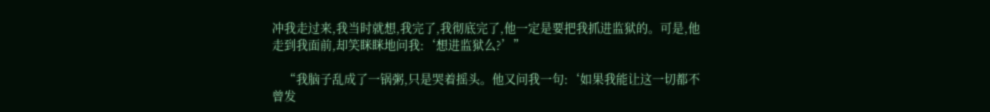冲我走过来,我当时就想,我完了,我彻底完了,他一定是要把我抓进监狱的。可是,他走到我面前,却笑眯眯地问我:‘想进监狱么?’”

    “我脑子乱成了一锅粥,只是哭着摇头。他又问我一句:‘如果我能让这一切都不曾发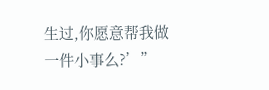生过,你愿意帮我做一件小事么?’”